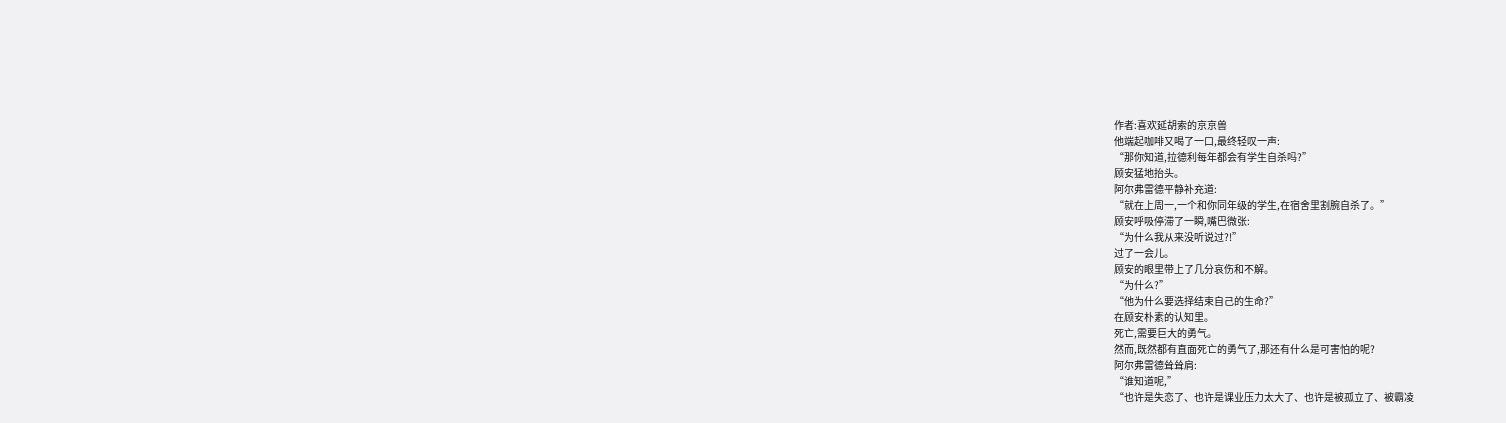作者:喜欢延胡索的京京兽
他端起咖啡又喝了一口,最终轻叹一声:
“那你知道,拉德利每年都会有学生自杀吗?”
顾安猛地抬头。
阿尔弗雷德平静补充道:
“就在上周一,一个和你同年级的学生,在宿舍里割腕自杀了。”
顾安呼吸停滞了一瞬,嘴巴微张:
“为什么我从来没听说过?!”
过了一会儿。
顾安的眼里带上了几分哀伤和不解。
“为什么?”
“他为什么要选择结束自己的生命?”
在顾安朴素的认知里。
死亡,需要巨大的勇气。
然而,既然都有直面死亡的勇气了,那还有什么是可害怕的呢?
阿尔弗雷德耸耸肩:
“谁知道呢,”
“也许是失恋了、也许是课业压力太大了、也许是被孤立了、被霸凌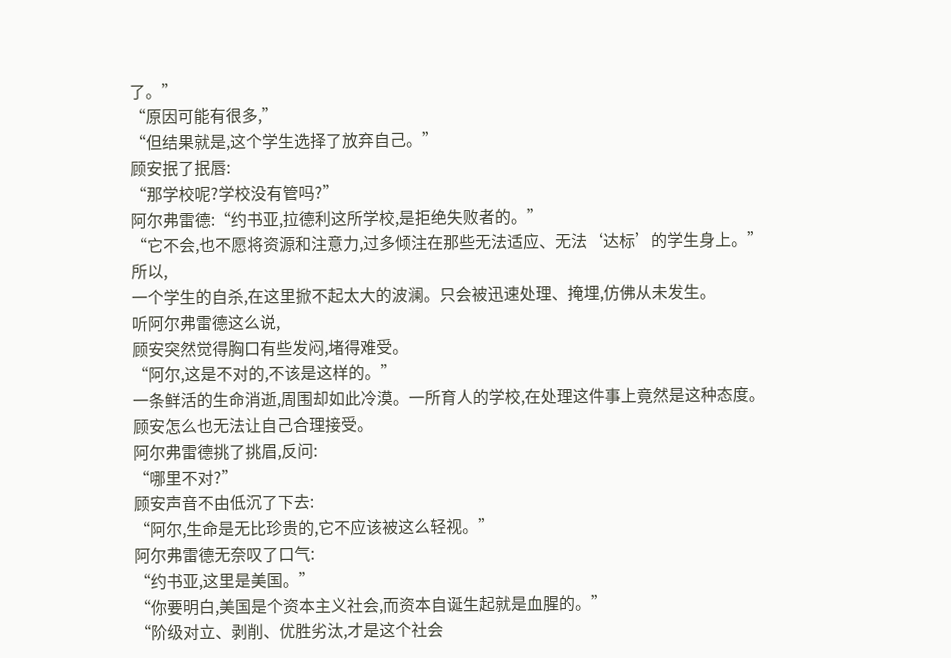了。”
“原因可能有很多,”
“但结果就是,这个学生选择了放弃自己。”
顾安抿了抿唇:
“那学校呢?学校没有管吗?”
阿尔弗雷德:“约书亚,拉德利这所学校,是拒绝失败者的。”
“它不会,也不愿将资源和注意力,过多倾注在那些无法适应、无法‘达标’的学生身上。”
所以,
一个学生的自杀,在这里掀不起太大的波澜。只会被迅速处理、掩埋,仿佛从未发生。
听阿尔弗雷德这么说,
顾安突然觉得胸口有些发闷,堵得难受。
“阿尔,这是不对的,不该是这样的。”
一条鲜活的生命消逝,周围却如此冷漠。一所育人的学校,在处理这件事上竟然是这种态度。
顾安怎么也无法让自己合理接受。
阿尔弗雷德挑了挑眉,反问:
“哪里不对?”
顾安声音不由低沉了下去:
“阿尔,生命是无比珍贵的,它不应该被这么轻视。”
阿尔弗雷德无奈叹了口气:
“约书亚,这里是美国。”
“你要明白,美国是个资本主义社会,而资本自诞生起就是血腥的。”
“阶级对立、剥削、优胜劣汰,才是这个社会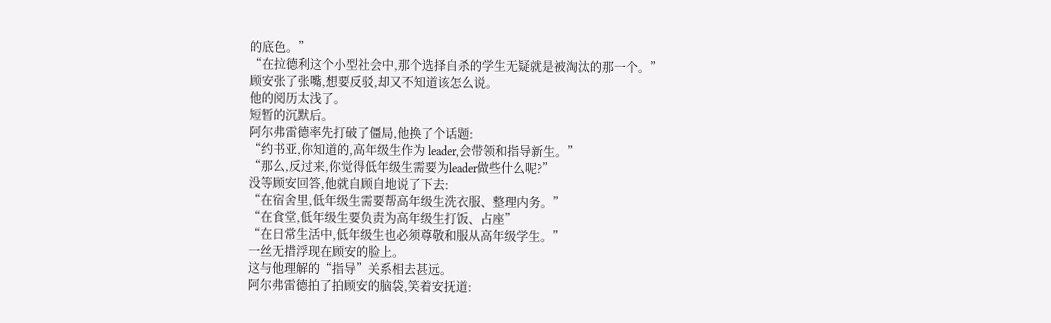的底色。”
“在拉德利这个小型社会中,那个选择自杀的学生无疑就是被淘汰的那一个。”
顾安张了张嘴,想要反驳,却又不知道该怎么说。
他的阅历太浅了。
短暂的沉默后。
阿尔弗雷德率先打破了僵局,他换了个话题:
“约书亚,你知道的,高年级生作为 leader,会带领和指导新生。”
“那么,反过来,你觉得低年级生需要为leader做些什么呢?”
没等顾安回答,他就自顾自地说了下去:
“在宿舍里,低年级生需要帮高年级生洗衣服、整理内务。”
“在食堂,低年级生要负责为高年级生打饭、占座”
“在日常生活中,低年级生也必须尊敬和服从高年级学生。”
一丝无措浮现在顾安的脸上。
这与他理解的“指导”关系相去甚远。
阿尔弗雷德拍了拍顾安的脑袋,笑着安抚道: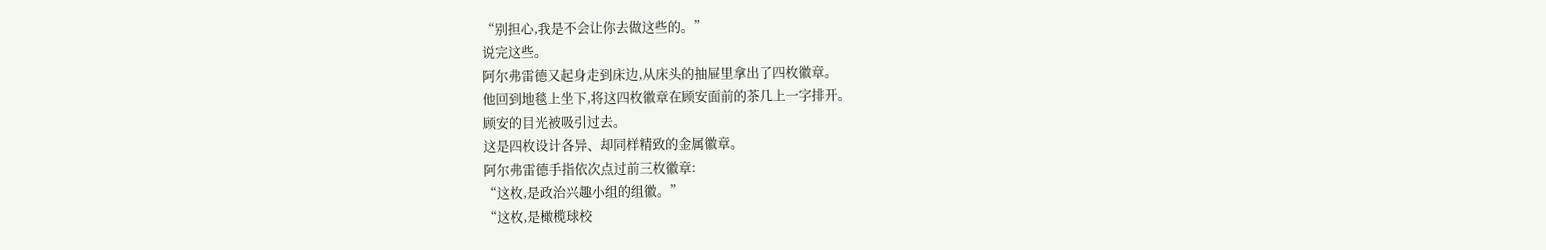“别担心,我是不会让你去做这些的。”
说完这些。
阿尔弗雷德又起身走到床边,从床头的抽屉里拿出了四枚徽章。
他回到地毯上坐下,将这四枚徽章在顾安面前的茶几上一字排开。
顾安的目光被吸引过去。
这是四枚设计各异、却同样精致的金属徽章。
阿尔弗雷德手指依次点过前三枚徽章:
“这枚,是政治兴趣小组的组徽。”
“这枚,是橄榄球校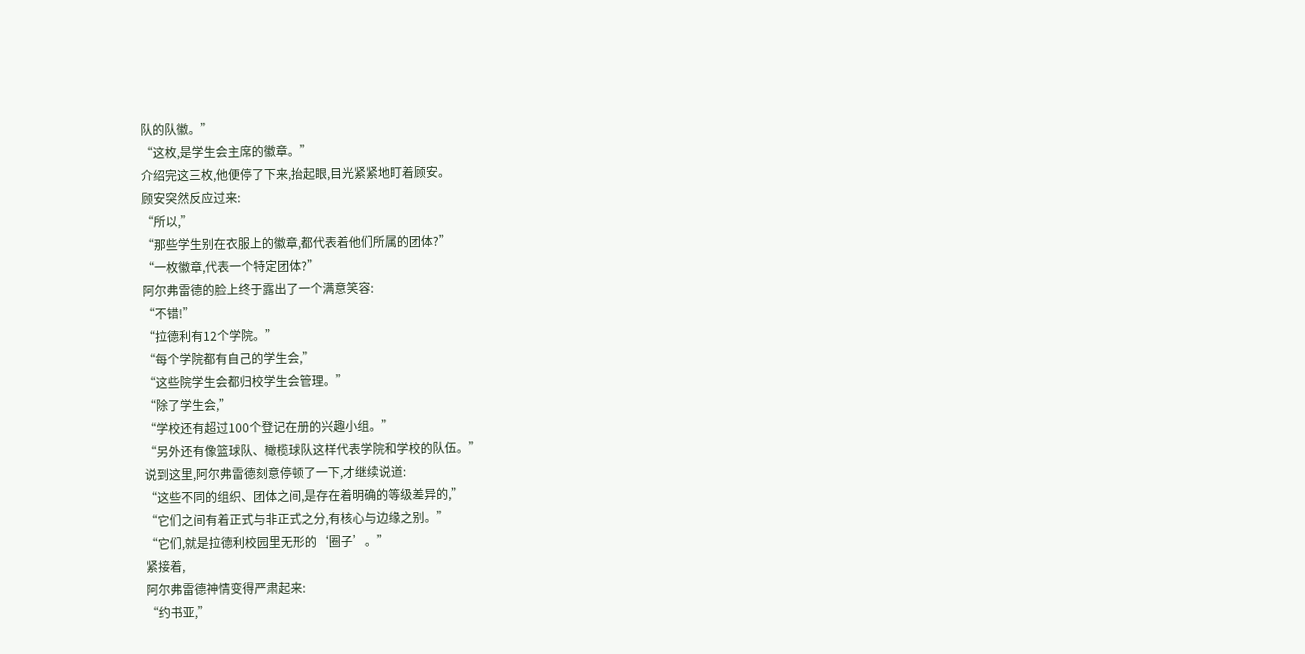队的队徽。”
“这枚,是学生会主席的徽章。”
介绍完这三枚,他便停了下来,抬起眼,目光紧紧地盯着顾安。
顾安突然反应过来:
“所以,”
“那些学生别在衣服上的徽章,都代表着他们所属的团体?”
“一枚徽章,代表一个特定团体?”
阿尔弗雷德的脸上终于露出了一个满意笑容:
“不错!”
“拉德利有12个学院。”
“每个学院都有自己的学生会,”
“这些院学生会都归校学生会管理。”
“除了学生会,”
“学校还有超过100个登记在册的兴趣小组。”
“另外还有像篮球队、橄榄球队这样代表学院和学校的队伍。”
说到这里,阿尔弗雷德刻意停顿了一下,才继续说道:
“这些不同的组织、团体之间,是存在着明确的等级差异的,”
“它们之间有着正式与非正式之分,有核心与边缘之别。”
“它们,就是拉德利校园里无形的‘圈子’。”
紧接着,
阿尔弗雷德神情变得严肃起来:
“约书亚,”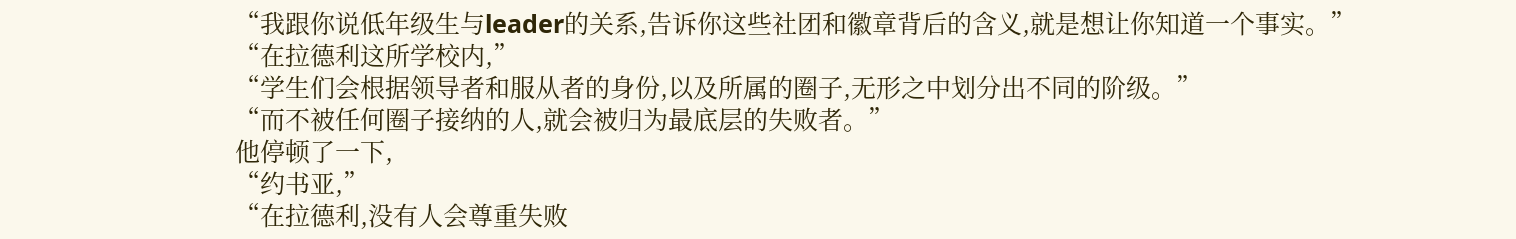“我跟你说低年级生与leader的关系,告诉你这些社团和徽章背后的含义,就是想让你知道一个事实。”
“在拉德利这所学校内,”
“学生们会根据领导者和服从者的身份,以及所属的圈子,无形之中划分出不同的阶级。”
“而不被任何圈子接纳的人,就会被归为最底层的失败者。”
他停顿了一下,
“约书亚,”
“在拉德利,没有人会尊重失败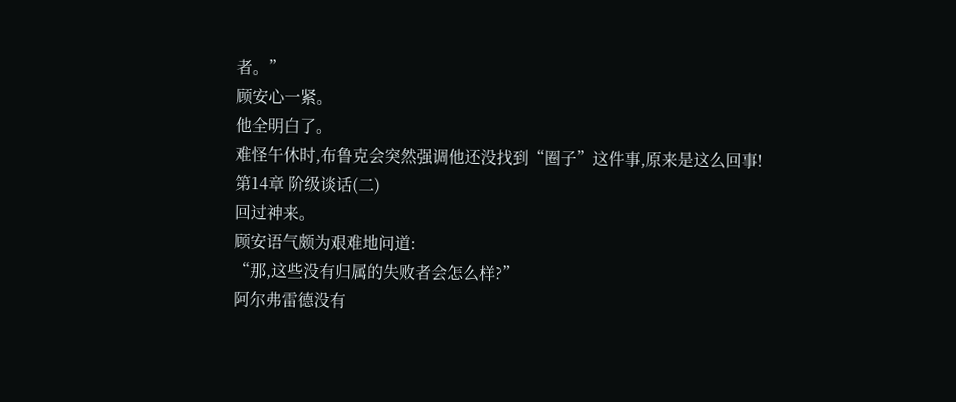者。”
顾安心一紧。
他全明白了。
难怪午休时,布鲁克会突然强调他还没找到“圈子”这件事,原来是这么回事!
第14章 阶级谈话(二)
回过神来。
顾安语气颇为艰难地问道:
“那,这些没有归属的失败者会怎么样?”
阿尔弗雷德没有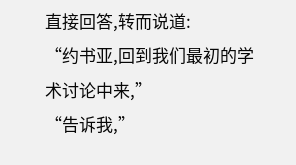直接回答,转而说道:
“约书亚,回到我们最初的学术讨论中来,”
“告诉我,”